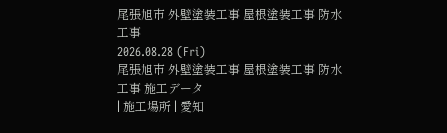尾張旭市 外壁塗装工事 屋根塗装工事 防水工事
2026.08.28 (Fri)
尾張旭市 外壁塗装工事 屋根塗装工事 防水工事 施工データ
| 施工場所 | 愛知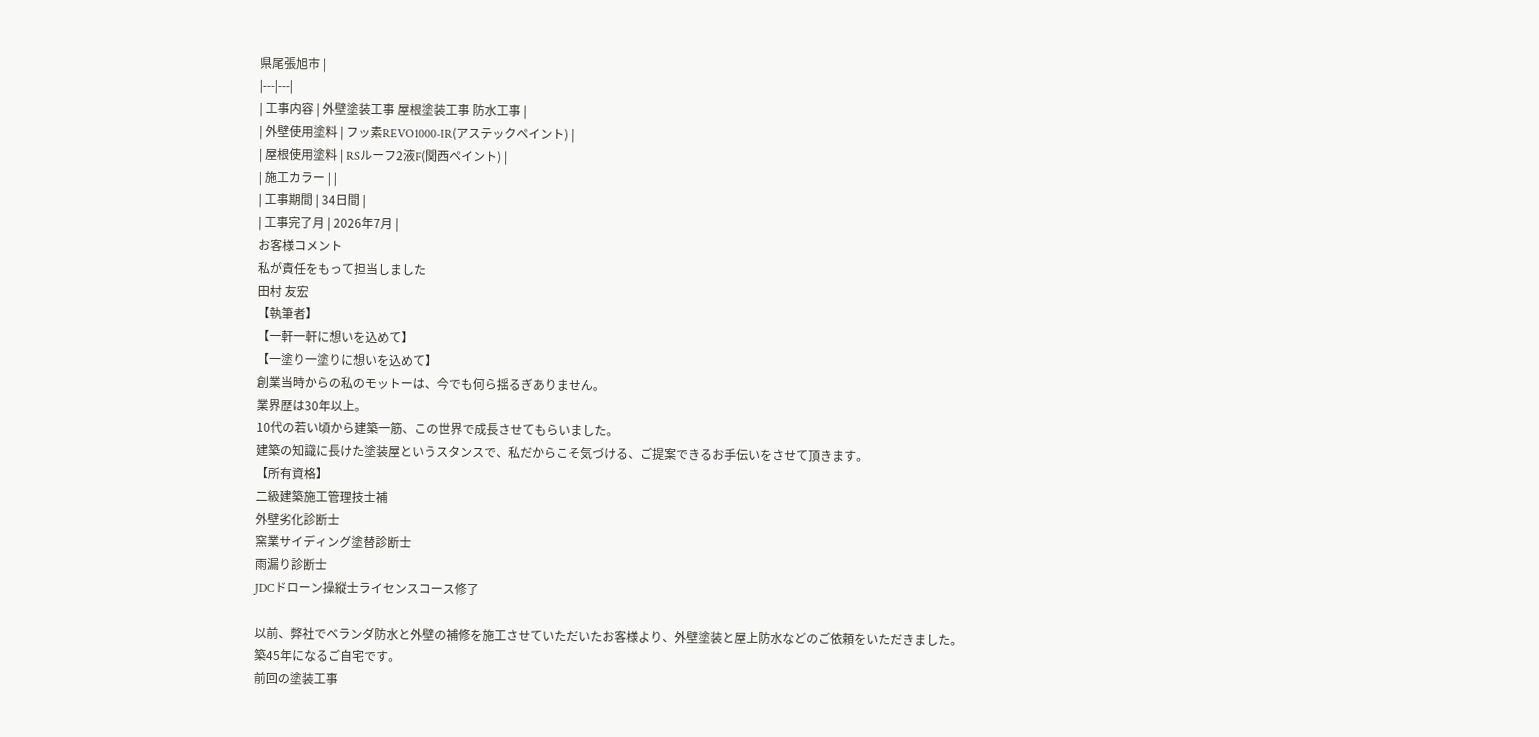県尾張旭市 |
|---|---|
| 工事内容 | 外壁塗装工事 屋根塗装工事 防水工事 |
| 外壁使用塗料 | フッ素REVO1000-IR(アステックペイント) |
| 屋根使用塗料 | RSルーフ2液F(関西ペイント) |
| 施工カラー | |
| 工事期間 | 34日間 |
| 工事完了月 | 2026年7月 |
お客様コメント
私が責任をもって担当しました
田村 友宏
【執筆者】
【一軒一軒に想いを込めて】
【一塗り一塗りに想いを込めて】
創業当時からの私のモットーは、今でも何ら揺るぎありません。
業界歴は30年以上。
10代の若い頃から建築一筋、この世界で成長させてもらいました。
建築の知識に長けた塗装屋というスタンスで、私だからこそ気づける、ご提案できるお手伝いをさせて頂きます。
【所有資格】
二級建築施工管理技士補
外壁劣化診断士
窯業サイディング塗替診断士
雨漏り診断士
JDCドローン操縦士ライセンスコース修了

以前、弊社でベランダ防水と外壁の補修を施工させていただいたお客様より、外壁塗装と屋上防水などのご依頼をいただきました。
築45年になるご自宅です。
前回の塗装工事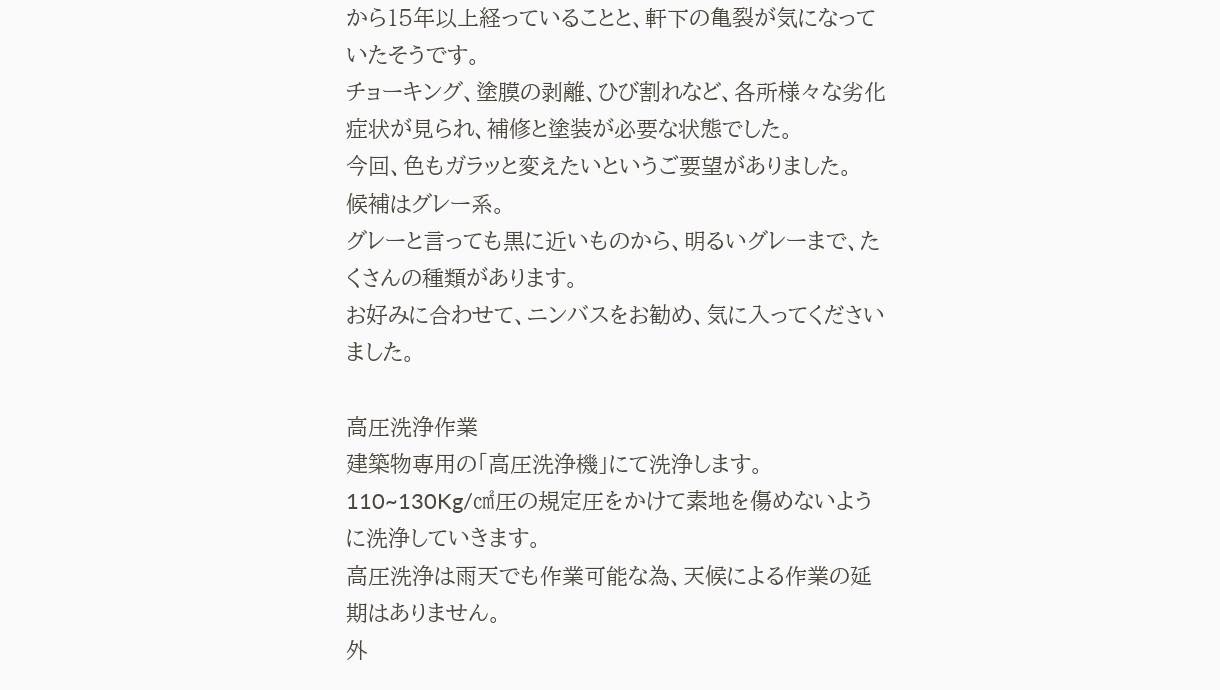から15年以上経っていることと、軒下の亀裂が気になっていたそうです。
チョーキング、塗膜の剥離、ひび割れなど、各所様々な劣化症状が見られ、補修と塗装が必要な状態でした。
今回、色もガラッと変えたいというご要望がありました。
候補はグレー系。
グレーと言っても黒に近いものから、明るいグレーまで、たくさんの種類があります。
お好みに合わせて、ニンバスをお勧め、気に入ってくださいました。

高圧洗浄作業
建築物専用の「高圧洗浄機」にて洗浄します。
110~130Kg/㎠圧の規定圧をかけて素地を傷めないように洗浄していきます。
高圧洗浄は雨天でも作業可能な為、天候による作業の延期はありません。
外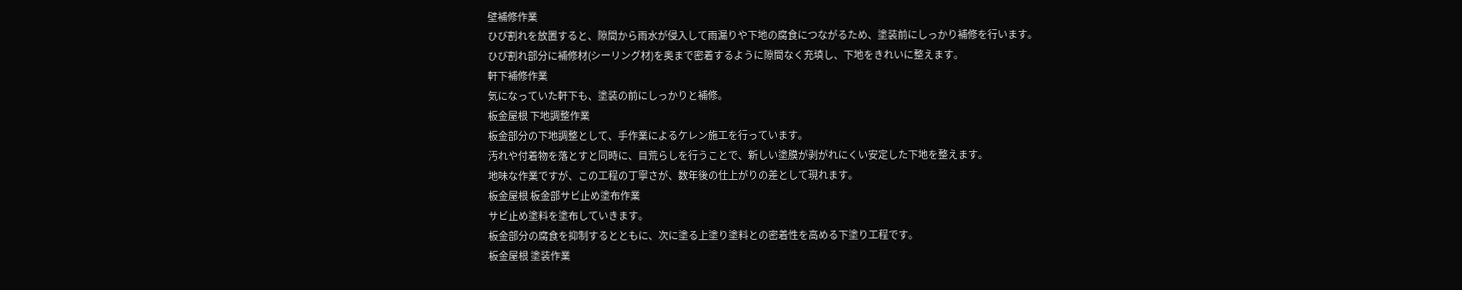壁補修作業
ひび割れを放置すると、隙間から雨水が侵入して雨漏りや下地の腐食につながるため、塗装前にしっかり補修を行います。
ひび割れ部分に補修材(シーリング材)を奥まで密着するように隙間なく充填し、下地をきれいに整えます。
軒下補修作業
気になっていた軒下も、塗装の前にしっかりと補修。
板金屋根 下地調整作業
板金部分の下地調整として、手作業によるケレン施工を行っています。
汚れや付着物を落とすと同時に、目荒らしを行うことで、新しい塗膜が剥がれにくい安定した下地を整えます。
地味な作業ですが、この工程の丁寧さが、数年後の仕上がりの差として現れます。
板金屋根 板金部サビ止め塗布作業
サビ止め塗料を塗布していきます。
板金部分の腐食を抑制するとともに、次に塗る上塗り塗料との密着性を高める下塗り工程です。
板金屋根 塗装作業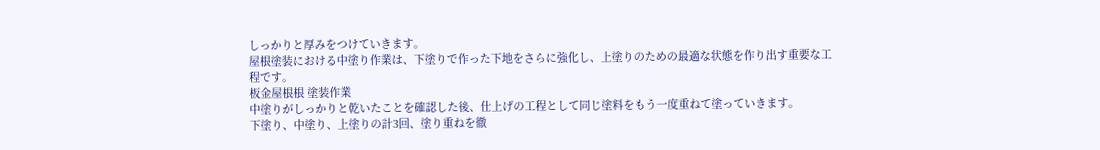しっかりと厚みをつけていきます。
屋根塗装における中塗り作業は、下塗りで作った下地をさらに強化し、上塗りのための最適な状態を作り出す重要な工程です。
板金屋根根 塗装作業
中塗りがしっかりと乾いたことを確認した後、仕上げの工程として同じ塗料をもう一度重ねて塗っていきます。
下塗り、中塗り、上塗りの計3回、塗り重ねを徹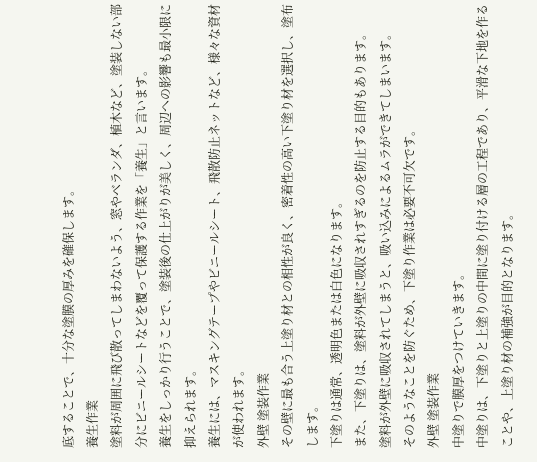底することで、十分な塗膜の厚みを確保します。
養生作業
塗料が周囲に飛び散ってしまわないよう、窓やベランダ、植木など、塗装しない部分にビニールシートなどを覆って保護する作業を「養生」と言います。
養生をしっかり行うことで、塗装後の仕上がりが美しく、周辺への影響も最小限に抑えられます。
養生には、マスキングテープやビニールシート、飛散防止ネットなど、様々な資材が使われます。
外壁 塗装作業
その壁に最も合う上塗り材との相性が良く、密着性の高い下塗り材を選択し、塗布します。
下塗りは通常、透明色または白色になります。
また、下塗りは、塗料が外壁に吸収されすぎるのを防止する目的もあります。
塗料が外壁に吸収されてしまうと、吸い込みによるムラができてしまいます。
そのようなことを防ぐため、下塗り作業は必要不可欠です。
外壁 塗装作業
中塗りで膜厚をつけていきます。
中塗りは、下塗りと上塗りの中間に塗り付ける層の工程であり、平滑な下地を作ることや、上塗り材の補強が目的となります。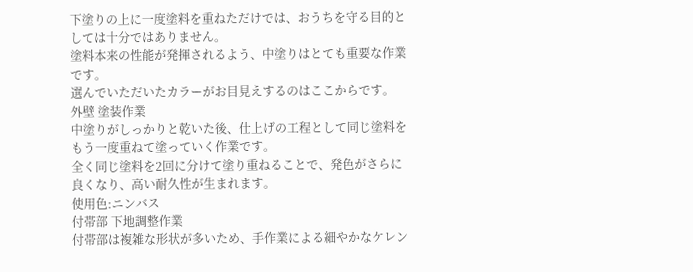下塗りの上に一度塗料を重ねただけでは、おうちを守る目的としては十分ではありません。
塗料本来の性能が発揮されるよう、中塗りはとても重要な作業です。
選んでいただいたカラーがお目見えするのはここからです。
外壁 塗装作業
中塗りがしっかりと乾いた後、仕上げの工程として同じ塗料をもう一度重ねて塗っていく作業です。
全く同じ塗料を2回に分けて塗り重ねることで、発色がさらに良くなり、高い耐久性が生まれます。
使用色:ニンバス
付帯部 下地調整作業
付帯部は複雑な形状が多いため、手作業による細やかなケレン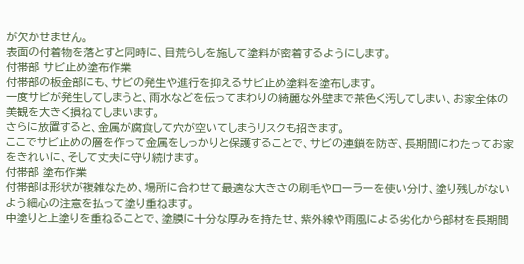が欠かせません。
表面の付着物を落とすと同時に、目荒らしを施して塗料が密着するようにします。
付帯部 サビ止め塗布作業
付帯部の板金部にも、サビの発生や進行を抑えるサビ止め塗料を塗布します。
一度サビが発生してしまうと、雨水などを伝ってまわりの綺麗な外壁まで茶色く汚してしまい、お家全体の美観を大きく損ねてしまいます。
さらに放置すると、金属が腐食して穴が空いてしまうリスクも招きます。
ここでサビ止めの層を作って金属をしっかりと保護することで、サビの連鎖を防ぎ、長期間にわたってお家をきれいに、そして丈夫に守り続けます。
付帯部 塗布作業
付帯部は形状が複雑なため、場所に合わせて最適な大きさの刷毛やローラーを使い分け、塗り残しがないよう細心の注意を払って塗り重ねます。
中塗りと上塗りを重ねることで、塗膜に十分な厚みを持たせ、紫外線や雨風による劣化から部材を長期間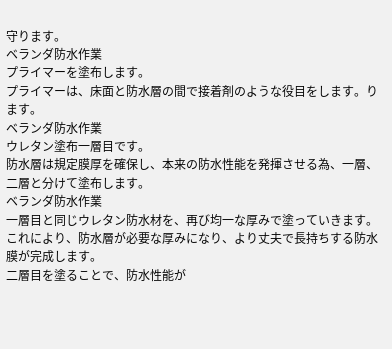守ります。
ベランダ防水作業
プライマーを塗布します。
プライマーは、床面と防水層の間で接着剤のような役目をします。ります。
ベランダ防水作業
ウレタン塗布一層目です。
防水層は規定膜厚を確保し、本来の防水性能を発揮させる為、一層、二層と分けて塗布します。
ベランダ防水作業
一層目と同じウレタン防水材を、再び均一な厚みで塗っていきます。
これにより、防水層が必要な厚みになり、より丈夫で長持ちする防水膜が完成します。
二層目を塗ることで、防水性能が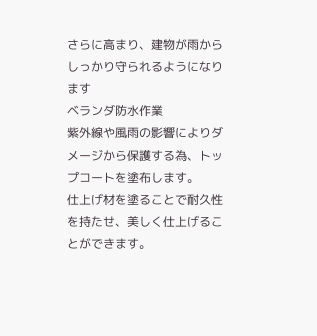さらに高まり、建物が雨からしっかり守られるようになります
ベランダ防水作業
紫外線や風雨の影響によりダメージから保護する為、トップコートを塗布します。
仕上げ材を塗ることで耐久性を持たせ、美しく仕上げることができます。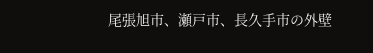尾張旭市、瀬戸市、長久手市の外壁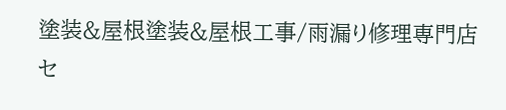塗装&屋根塗装&屋根工事/雨漏り修理専門店 セ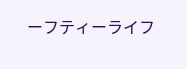ーフティーライフ